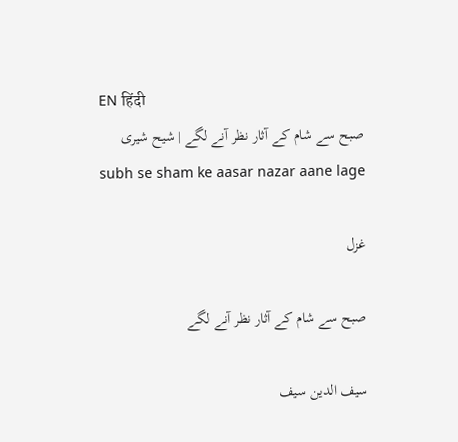EN हिंदी
صبح سے شام کے آثار نظر آنے لگے | شیح شیری
subh se sham ke aasar nazar aane lage

غزل

صبح سے شام کے آثار نظر آنے لگے

سیف الدین سیف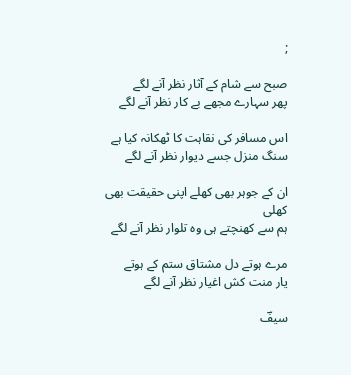;

صبح سے شام کے آثار نظر آنے لگے
پھر سہارے مجھے بے کار نظر آنے لگے

اس مسافر کی نقاہت کا ٹھکانہ کیا ہے
سنگ منزل جسے دیوار نظر آنے لگے

ان کے جوہر بھی کھلے اپنی حقیقت بھی کھلی
ہم سے کھنچتے ہی وہ تلوار نظر آنے لگے

مرے ہوتے دل مشتاق ستم کے ہوتے
یار منت کش اغیار نظر آنے لگے

سیفؔ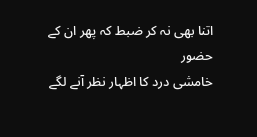اتنا بھی نہ کر ضبط کہ پھر ان کے حضور
خامشی درد کا اظہار نظر آنے لگے